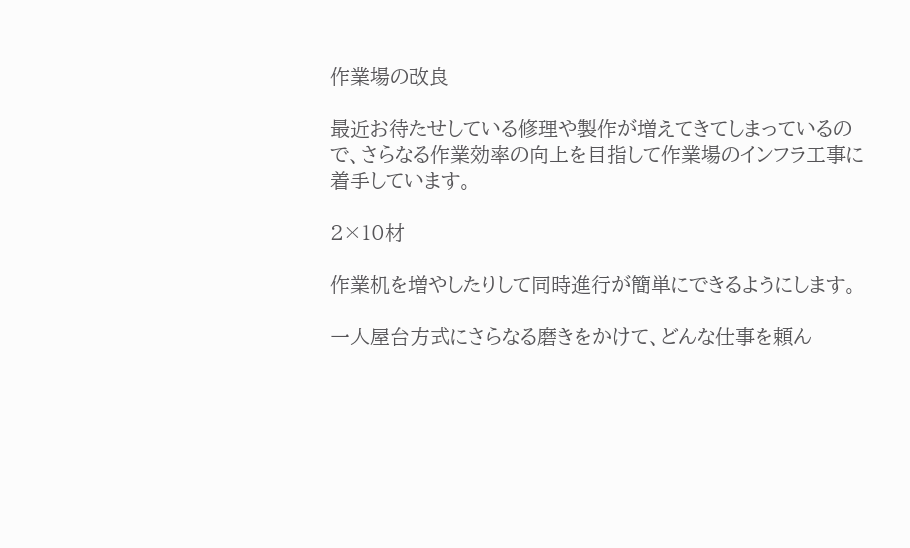作業場の改良

最近お待たせしている修理や製作が増えてきてしまっているので、さらなる作業効率の向上を目指して作業場のインフラ工事に着手しています。

2×10材

作業机を増やしたりして同時進行が簡単にできるようにします。

一人屋台方式にさらなる磨きをかけて、どんな仕事を頼ん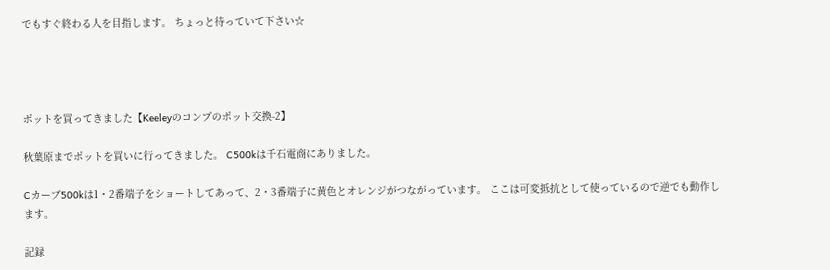でもすぐ終わる人を目指します。 ちょっと待っていて下さい☆




ポットを買ってきました【Keeleyのコンプのポット交換-2】

秋葉原までポットを買いに行ってきました。 C500kは千石電商にありました。

Cカーブ500kは1・2番端子をショートしてあって、2・3番端子に黄色とオレンジがつながっています。 ここは可変抵抗として使っているので逆でも動作します。

記録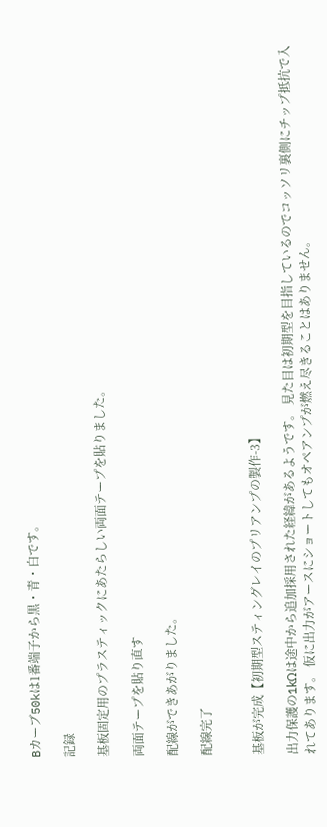Bカーブ50kは1番端子から黒・青・白です。

記録

基板固定用のプラスティックにあたらしい両面テープを貼りました。

両面テープを貼り直す

配線ができあがりました。

配線完了


基板が完成【初期型スティングレイのプリアンプの製作-3】

出力保護の1kΩは途中から追加採用された経緯があるようです。 見た目は初期型を目指しているのでコッソリ裏側にチップ抵抗で入れてあります。 仮に出力がアースにショートしてもオペアンプが燃え尽きることはありません。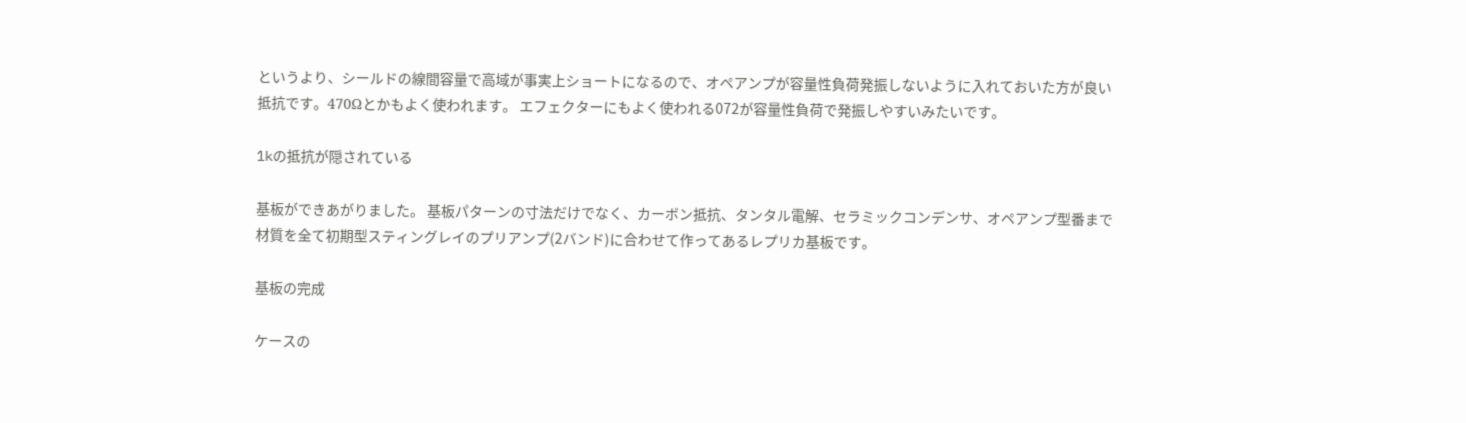というより、シールドの線間容量で高域が事実上ショートになるので、オペアンプが容量性負荷発振しないように入れておいた方が良い抵抗です。470Ωとかもよく使われます。 エフェクターにもよく使われる072が容量性負荷で発振しやすいみたいです。

1kの抵抗が隠されている

基板ができあがりました。 基板パターンの寸法だけでなく、カーボン抵抗、タンタル電解、セラミックコンデンサ、オペアンプ型番まで材質を全て初期型スティングレイのプリアンプ(2バンド)に合わせて作ってあるレプリカ基板です。

基板の完成

ケースの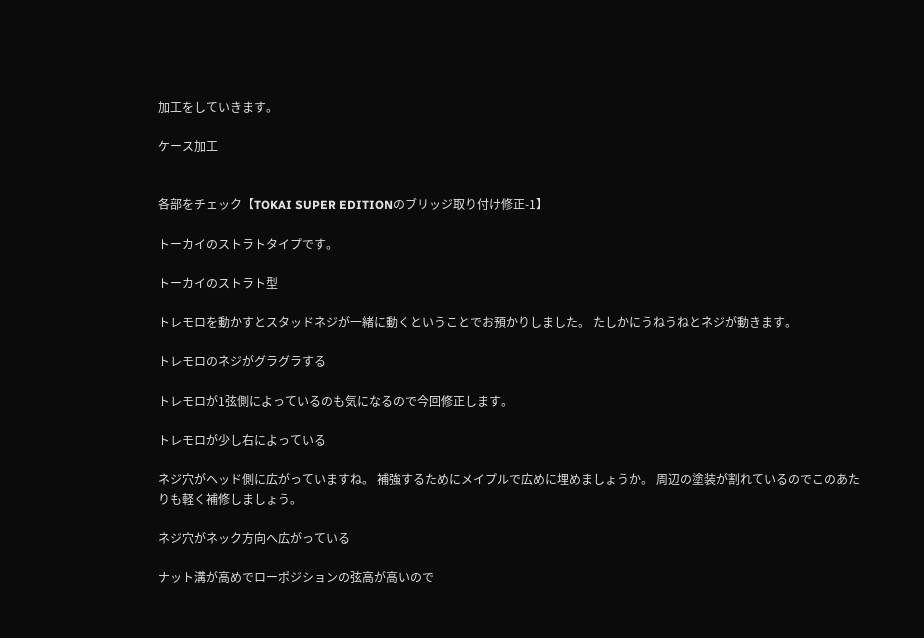加工をしていきます。

ケース加工


各部をチェック【TOKAI SUPER EDITIONのブリッジ取り付け修正-1】

トーカイのストラトタイプです。

トーカイのストラト型

トレモロを動かすとスタッドネジが一緒に動くということでお預かりしました。 たしかにうねうねとネジが動きます。

トレモロのネジがグラグラする

トレモロが1弦側によっているのも気になるので今回修正します。

トレモロが少し右によっている

ネジ穴がヘッド側に広がっていますね。 補強するためにメイプルで広めに埋めましょうか。 周辺の塗装が割れているのでこのあたりも軽く補修しましょう。

ネジ穴がネック方向へ広がっている

ナット溝が高めでローポジションの弦高が高いので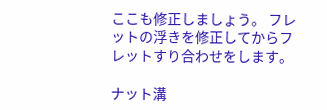ここも修正しましょう。 フレットの浮きを修正してからフレットすり合わせをします。

ナット溝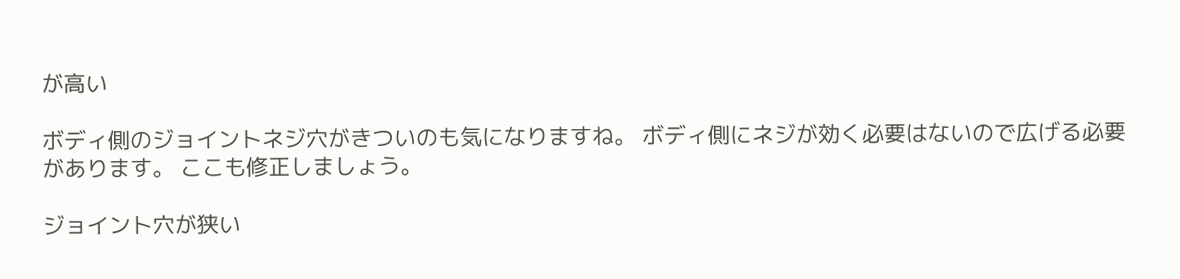が高い

ボディ側のジョイントネジ穴がきついのも気になりますね。 ボディ側にネジが効く必要はないので広げる必要があります。 ここも修正しましょう。

ジョイント穴が狭い